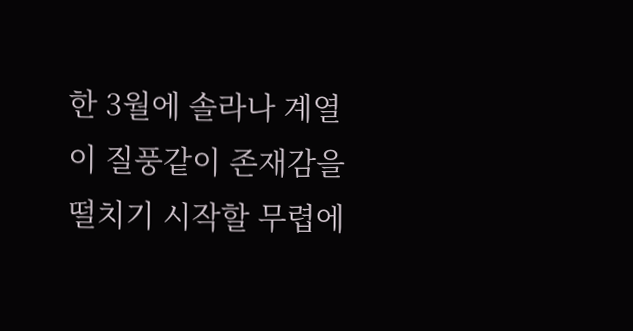한 3월에 솔라나 계열이 질풍같이 존재감을 떨치기 시작할 무렵에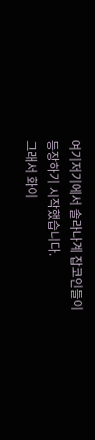여기저기에서 솔라나계 잡코인들이 등장하기 시작했습니다.
그래서 화이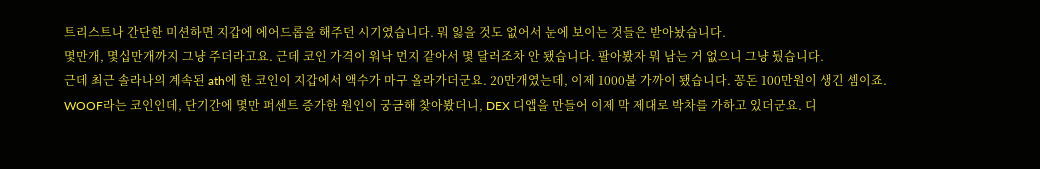트리스트나 간단한 미션하면 지갑에 에어드롭을 해주던 시기였습니다. 뭐 잃을 것도 없어서 눈에 보이는 것들은 받아놨습니다.
몇만개, 몇십만개까지 그냥 주더라고요. 근데 코인 가격이 워낙 먼지 같아서 몇 달러조차 안 됐습니다. 팔아봤자 뭐 남는 거 없으니 그냥 뒀습니다.
근데 최근 솔라나의 계속된 ath에 한 코인이 지갑에서 액수가 마구 올라가더군요. 20만개였는데, 이제 1000불 가까이 됐습니다. 꽁돈 100만원이 생긴 셈이죠.
WOOF라는 코인인데, 단기간에 몇만 퍼센트 증가한 원인이 궁금해 찾아봤더니, DEX 디앱을 만들어 이제 막 제대로 박차를 가하고 있더군요. 디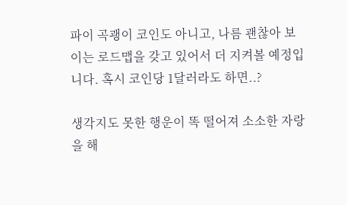파이 곡괭이 코인도 아니고, 나름 괜찮아 보이는 로드맵을 갖고 있어서 더 지켜볼 예정입니다. 혹시 코인당 1달러라도 하면..?

생각지도 못한 행운이 똑 떨어져 소소한 자랑을 해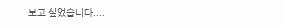보고 싶었습니다....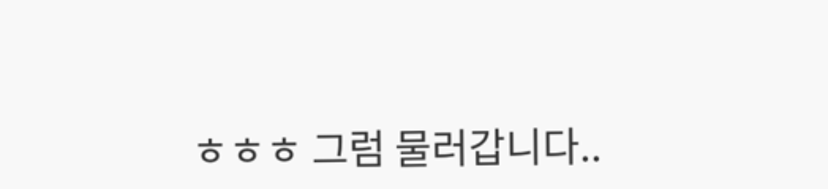ㅎㅎㅎ 그럼 물러갑니다..